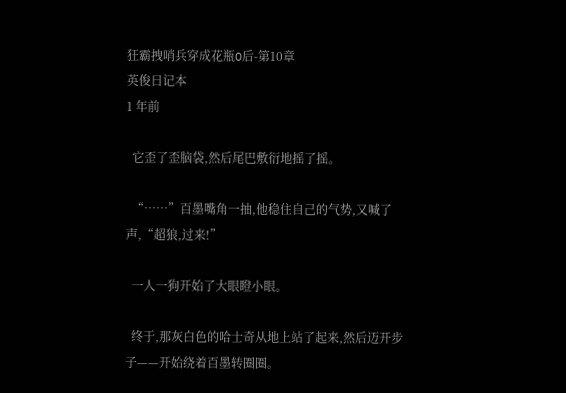狂霸拽哨兵穿成花瓶O后-第10章
英俊日记本
1 年前

  它歪了歪脑袋,然后尾巴敷衍地摇了摇。

  “……”百墨嘴角一抽,他稳住自己的气势,又喊了声,“超狼,过来!”

  一人一狗开始了大眼瞪小眼。

  终于,那灰白色的哈士奇从地上站了起来,然后迈开步子——开始绕着百墨转圈圈。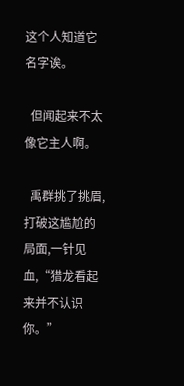这个人知道它名字诶。

  但闻起来不太像它主人啊。

  禹群挑了挑眉,打破这尴尬的局面,一针见血,“猎龙看起来并不认识你。”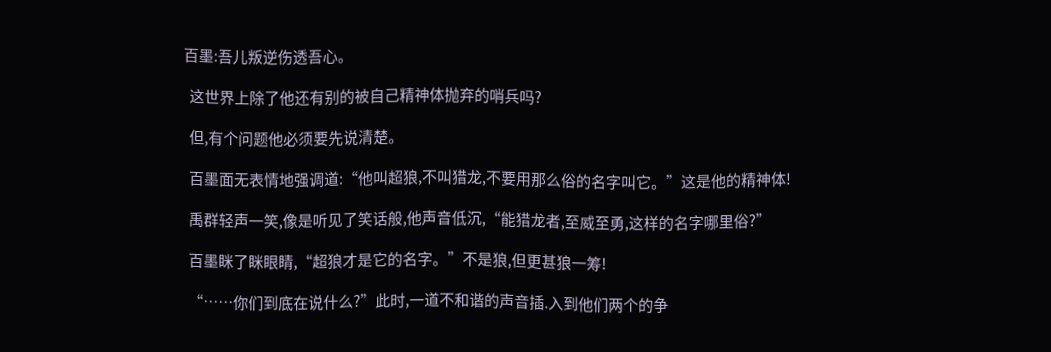百墨:吾儿叛逆伤透吾心。

  这世界上除了他还有别的被自己精神体抛弃的哨兵吗?

  但,有个问题他必须要先说清楚。

  百墨面无表情地强调道:“他叫超狼,不叫猎龙,不要用那么俗的名字叫它。”这是他的精神体!

  禹群轻声一笑,像是听见了笑话般,他声音低沉,“能猎龙者,至威至勇,这样的名字哪里俗?”

  百墨眯了眯眼睛,“超狼才是它的名字。”不是狼,但更甚狼一筹!

  “……你们到底在说什么?”此时,一道不和谐的声音插.入到他们两个的争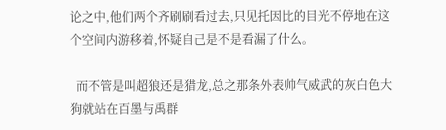论之中,他们两个齐刷刷看过去,只见托因比的目光不停地在这个空间内游移着,怀疑自己是不是看漏了什么。

  而不管是叫超狼还是猎龙,总之那条外表帅气威武的灰白色大狗就站在百墨与禹群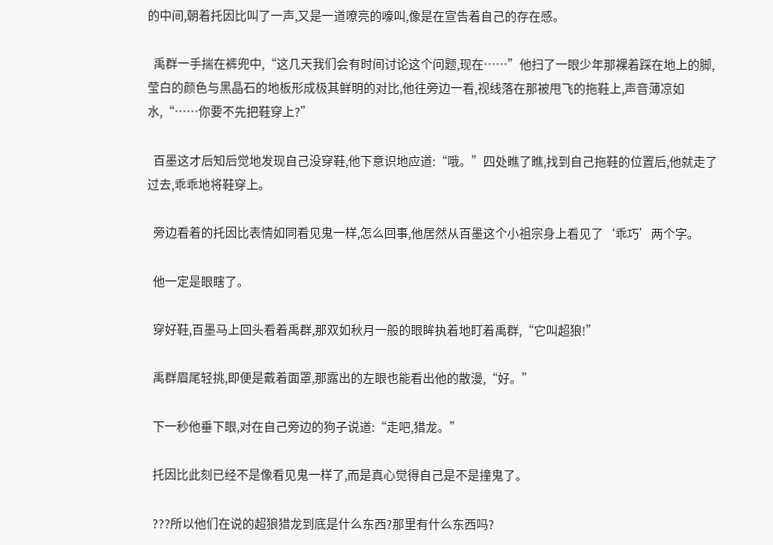的中间,朝着托因比叫了一声,又是一道嘹亮的嚎叫,像是在宣告着自己的存在感。

  禹群一手揣在裤兜中,“这几天我们会有时间讨论这个问题,现在……”他扫了一眼少年那裸着踩在地上的脚,莹白的颜色与黑晶石的地板形成极其鲜明的对比,他往旁边一看,视线落在那被甩飞的拖鞋上,声音薄凉如水,“……你要不先把鞋穿上?”

  百墨这才后知后觉地发现自己没穿鞋,他下意识地应道:“哦。”四处瞧了瞧,找到自己拖鞋的位置后,他就走了过去,乖乖地将鞋穿上。

  旁边看着的托因比表情如同看见鬼一样,怎么回事,他居然从百墨这个小祖宗身上看见了‘乖巧’两个字。

  他一定是眼瞎了。

  穿好鞋,百墨马上回头看着禹群,那双如秋月一般的眼眸执着地盯着禹群,“它叫超狼!”

  禹群眉尾轻挑,即便是戴着面罩,那露出的左眼也能看出他的散漫,“好。”

  下一秒他垂下眼,对在自己旁边的狗子说道:“走吧,猎龙。”

  托因比此刻已经不是像看见鬼一样了,而是真心觉得自己是不是撞鬼了。

  ???所以他们在说的超狼猎龙到底是什么东西?那里有什么东西吗?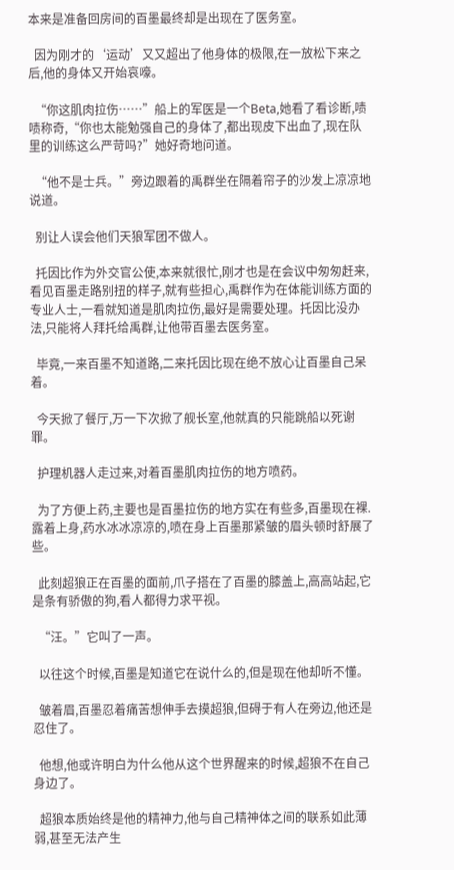本来是准备回房间的百墨最终却是出现在了医务室。

  因为刚才的‘运动’又又超出了他身体的极限,在一放松下来之后,他的身体又开始哀嚎。

  “你这肌肉拉伤……”船上的军医是一个Beta,她看了看诊断,啧啧称奇,“你也太能勉强自己的身体了,都出现皮下出血了,现在队里的训练这么严苛吗?”她好奇地问道。

  “他不是士兵。”旁边跟着的禹群坐在隔着帘子的沙发上凉凉地说道。

  别让人误会他们天狼军团不做人。

  托因比作为外交官公使,本来就很忙,刚才也是在会议中匆匆赶来,看见百墨走路别扭的样子,就有些担心,禹群作为在体能训练方面的专业人士,一看就知道是肌肉拉伤,最好是需要处理。托因比没办法,只能将人拜托给禹群,让他带百墨去医务室。

  毕竟,一来百墨不知道路,二来托因比现在绝不放心让百墨自己呆着。

  今天掀了餐厅,万一下次掀了舰长室,他就真的只能跳船以死谢罪。

  护理机器人走过来,对着百墨肌肉拉伤的地方喷药。

  为了方便上药,主要也是百墨拉伤的地方实在有些多,百墨现在裸.露着上身,药水冰冰凉凉的,喷在身上百墨那紧皱的眉头顿时舒展了些。

  此刻超狼正在百墨的面前,爪子搭在了百墨的膝盖上,高高站起,它是条有骄傲的狗,看人都得力求平视。

  “汪。”它叫了一声。

  以往这个时候,百墨是知道它在说什么的,但是现在他却听不懂。

  皱着眉,百墨忍着痛苦想伸手去摸超狼,但碍于有人在旁边,他还是忍住了。

  他想,他或许明白为什么他从这个世界醒来的时候,超狼不在自己身边了。

  超狼本质始终是他的精神力,他与自己精神体之间的联系如此薄弱,甚至无法产生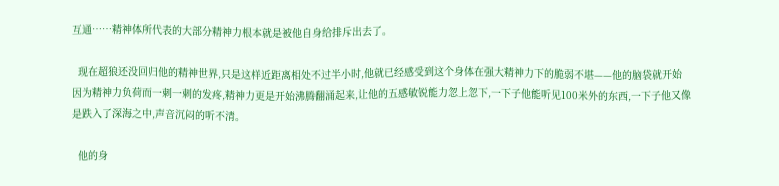互通……精神体所代表的大部分精神力根本就是被他自身给排斥出去了。

  现在超狼还没回归他的精神世界,只是这样近距离相处不过半小时,他就已经感受到这个身体在强大精神力下的脆弱不堪——他的脑袋就开始因为精神力负荷而一刺一刺的发疼,精神力更是开始沸腾翻涌起来,让他的五感敏锐能力忽上忽下,一下子他能听见100米外的东西,一下子他又像是跌入了深海之中,声音沉闷的听不清。

  他的身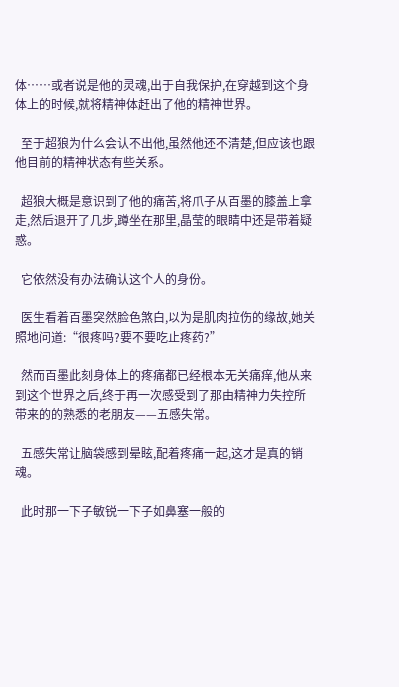体……或者说是他的灵魂,出于自我保护,在穿越到这个身体上的时候,就将精神体赶出了他的精神世界。

  至于超狼为什么会认不出他,虽然他还不清楚,但应该也跟他目前的精神状态有些关系。

  超狼大概是意识到了他的痛苦,将爪子从百墨的膝盖上拿走,然后退开了几步,蹲坐在那里,晶莹的眼睛中还是带着疑惑。

  它依然没有办法确认这个人的身份。

  医生看着百墨突然脸色煞白,以为是肌肉拉伤的缘故,她关照地问道:“很疼吗?要不要吃止疼药?”

  然而百墨此刻身体上的疼痛都已经根本无关痛痒,他从来到这个世界之后,终于再一次感受到了那由精神力失控所带来的的熟悉的老朋友——五感失常。

  五感失常让脑袋感到晕眩,配着疼痛一起,这才是真的销魂。

  此时那一下子敏锐一下子如鼻塞一般的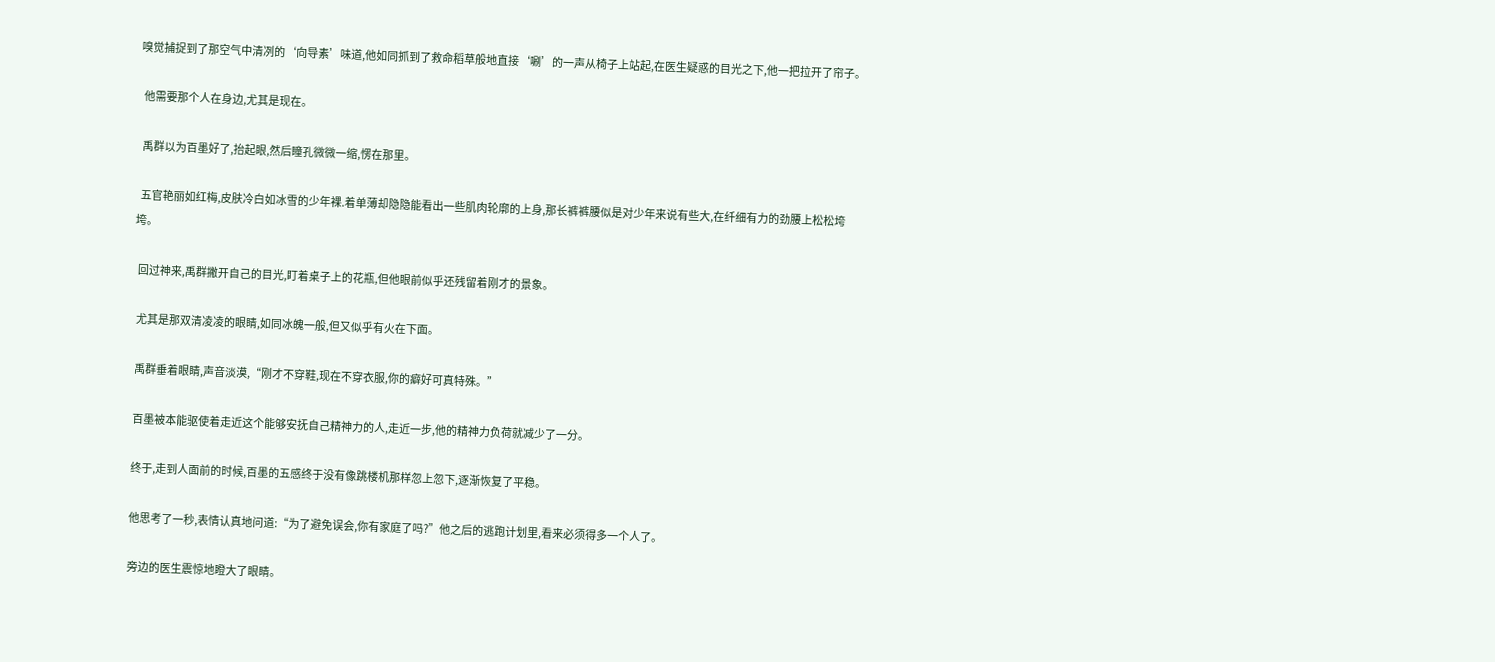嗅觉捕捉到了那空气中清冽的‘向导素’味道,他如同抓到了救命稻草般地直接‘唰’的一声从椅子上站起,在医生疑惑的目光之下,他一把拉开了帘子。

  他需要那个人在身边,尤其是现在。

  禹群以为百墨好了,抬起眼,然后瞳孔微微一缩,愣在那里。

  五官艳丽如红梅,皮肤冷白如冰雪的少年裸.着单薄却隐隐能看出一些肌肉轮廓的上身,那长裤裤腰似是对少年来说有些大,在纤细有力的劲腰上松松垮垮。

  回过神来,禹群撇开自己的目光,盯着桌子上的花瓶,但他眼前似乎还残留着刚才的景象。

  尤其是那双清凌凌的眼睛,如同冰魄一般,但又似乎有火在下面。

  禹群垂着眼睛,声音淡漠,“刚才不穿鞋,现在不穿衣服,你的癖好可真特殊。”

  百墨被本能驱使着走近这个能够安抚自己精神力的人,走近一步,他的精神力负荷就减少了一分。

  终于,走到人面前的时候,百墨的五感终于没有像跳楼机那样忽上忽下,逐渐恢复了平稳。

  他思考了一秒,表情认真地问道:“为了避免误会,你有家庭了吗?”他之后的逃跑计划里,看来必须得多一个人了。

  旁边的医生震惊地瞪大了眼睛。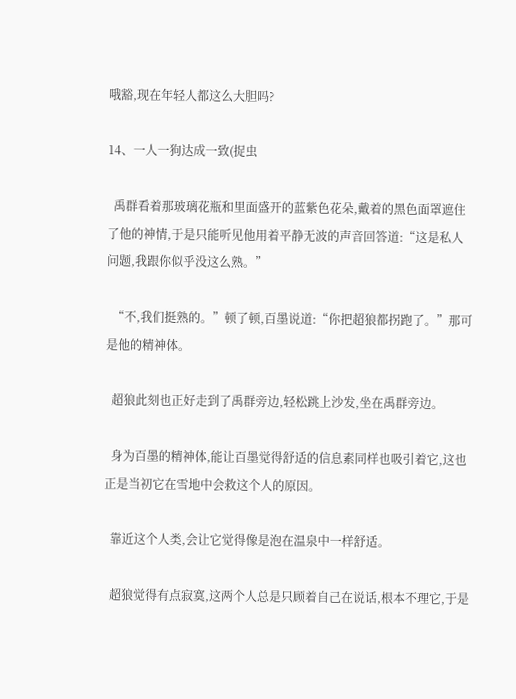哦豁,现在年轻人都这么大胆吗?

14、一人一狗达成一致(捉虫

  禹群看着那玻璃花瓶和里面盛开的蓝紫色花朵,戴着的黑色面罩遮住了他的神情,于是只能听见他用着平静无波的声音回答道:“这是私人问题,我跟你似乎没这么熟。”

  “不,我们挺熟的。”顿了顿,百墨说道:“你把超狼都拐跑了。”那可是他的精神体。

  超狼此刻也正好走到了禹群旁边,轻松跳上沙发,坐在禹群旁边。

  身为百墨的精神体,能让百墨觉得舒适的信息素同样也吸引着它,这也正是当初它在雪地中会救这个人的原因。

  靠近这个人类,会让它觉得像是泡在温泉中一样舒适。

  超狼觉得有点寂寞,这两个人总是只顾着自己在说话,根本不理它,于是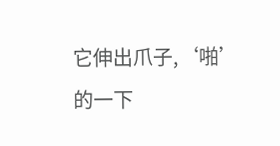它伸出爪子,‘啪’的一下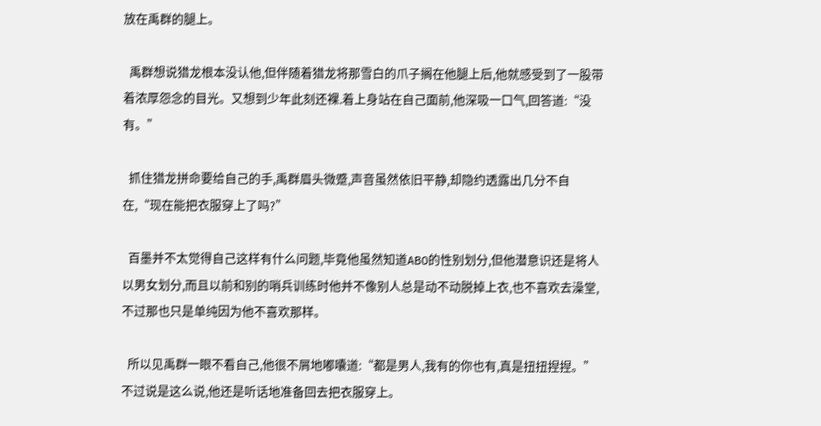放在禹群的腿上。

  禹群想说猎龙根本没认他,但伴随着猎龙将那雪白的爪子搁在他腿上后,他就感受到了一股带着浓厚怨念的目光。又想到少年此刻还裸.着上身站在自己面前,他深吸一口气,回答道:“没有。”

  抓住猎龙拼命要给自己的手,禹群眉头微蹙,声音虽然依旧平静,却隐约透露出几分不自在,“现在能把衣服穿上了吗?”

  百墨并不太觉得自己这样有什么问题,毕竟他虽然知道ABO的性别划分,但他潜意识还是将人以男女划分,而且以前和别的哨兵训练时他并不像别人总是动不动脱掉上衣,也不喜欢去澡堂,不过那也只是单纯因为他不喜欢那样。

  所以见禹群一眼不看自己,他很不屑地嘟囔道:“都是男人,我有的你也有,真是扭扭捏捏。”不过说是这么说,他还是听话地准备回去把衣服穿上。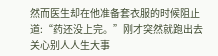然而医生却在他准备套衣服的时候阻止道:“药还没上完。”刚才突然就跑出去关心别人人生大事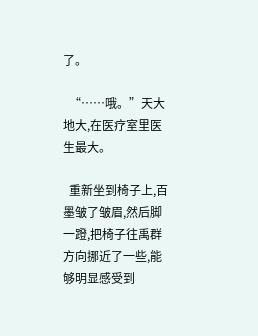了。

  “……哦。”天大地大,在医疗室里医生最大。

  重新坐到椅子上,百墨皱了皱眉,然后脚一蹬,把椅子往禹群方向挪近了一些,能够明显感受到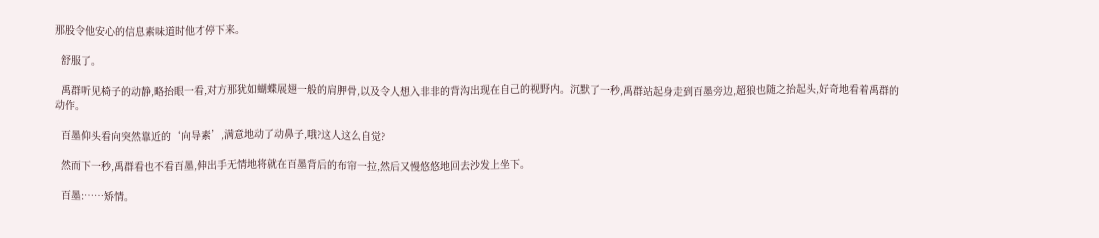那股令他安心的信息素味道时他才停下来。

  舒服了。

  禹群听见椅子的动静,略抬眼一看,对方那犹如蝴蝶展翅一般的肩胛骨,以及令人想入非非的背沟出现在自己的视野内。沉默了一秒,禹群站起身走到百墨旁边,超狼也随之抬起头,好奇地看着禹群的动作。

  百墨仰头看向突然靠近的‘向导素’,满意地动了动鼻子,哦?这人这么自觉?

  然而下一秒,禹群看也不看百墨,伸出手无情地将就在百墨背后的布帘一拉,然后又慢悠悠地回去沙发上坐下。

  百墨:……矫情。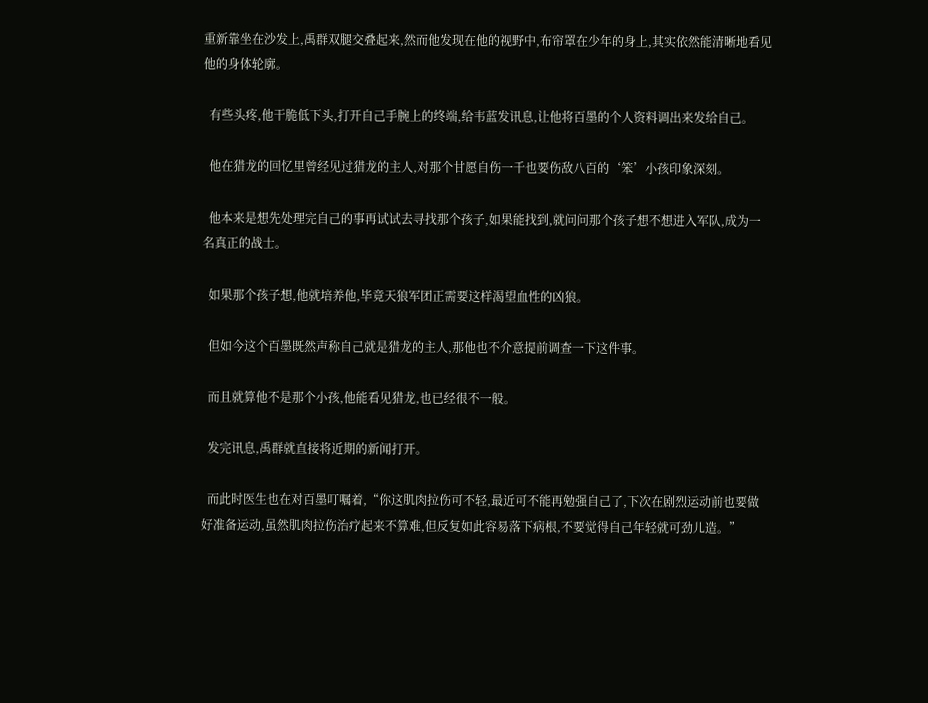重新靠坐在沙发上,禹群双腿交叠起来,然而他发现在他的视野中,布帘罩在少年的身上,其实依然能清晰地看见他的身体轮廓。

  有些头疼,他干脆低下头,打开自己手腕上的终端,给韦蓝发讯息,让他将百墨的个人资料调出来发给自己。

  他在猎龙的回忆里曾经见过猎龙的主人,对那个甘愿自伤一千也要伤敌八百的‘笨’小孩印象深刻。

  他本来是想先处理完自己的事再试试去寻找那个孩子,如果能找到,就问问那个孩子想不想进入军队,成为一名真正的战士。

  如果那个孩子想,他就培养他,毕竟天狼军团正需要这样渴望血性的凶狼。

  但如今这个百墨既然声称自己就是猎龙的主人,那他也不介意提前调查一下这件事。

  而且就算他不是那个小孩,他能看见猎龙,也已经很不一般。

  发完讯息,禹群就直接将近期的新闻打开。

  而此时医生也在对百墨叮嘱着,“你这肌肉拉伤可不轻,最近可不能再勉强自己了,下次在剧烈运动前也要做好准备运动,虽然肌肉拉伤治疗起来不算难,但反复如此容易落下病根,不要觉得自己年轻就可劲儿造。”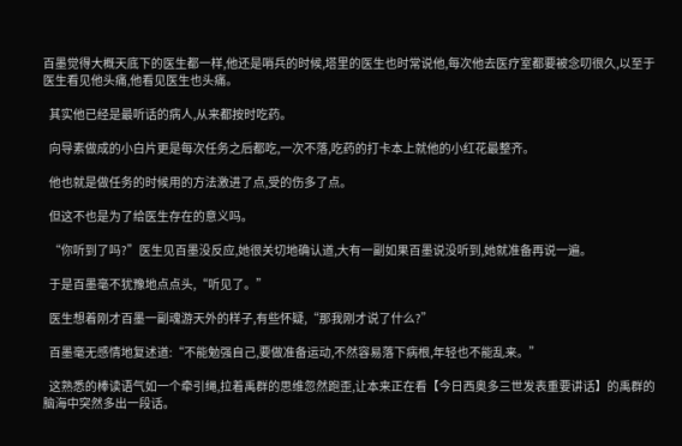百墨觉得大概天底下的医生都一样,他还是哨兵的时候,塔里的医生也时常说他,每次他去医疗室都要被念叨很久,以至于医生看见他头痛,他看见医生也头痛。

  其实他已经是最听话的病人,从来都按时吃药。

  向导素做成的小白片更是每次任务之后都吃,一次不落,吃药的打卡本上就他的小红花最整齐。

  他也就是做任务的时候用的方法激进了点,受的伤多了点。

  但这不也是为了给医生存在的意义吗。

  “你听到了吗?”医生见百墨没反应,她很关切地确认道,大有一副如果百墨说没听到,她就准备再说一遍。

  于是百墨毫不犹豫地点点头,“听见了。”

  医生想着刚才百墨一副魂游天外的样子,有些怀疑,“那我刚才说了什么?”

  百墨毫无感情地复述道:“不能勉强自己,要做准备运动,不然容易落下病根,年轻也不能乱来。”

  这熟悉的棒读语气如一个牵引绳,拉着禹群的思维忽然跑歪,让本来正在看【今日西奥多三世发表重要讲话】的禹群的脑海中突然多出一段话。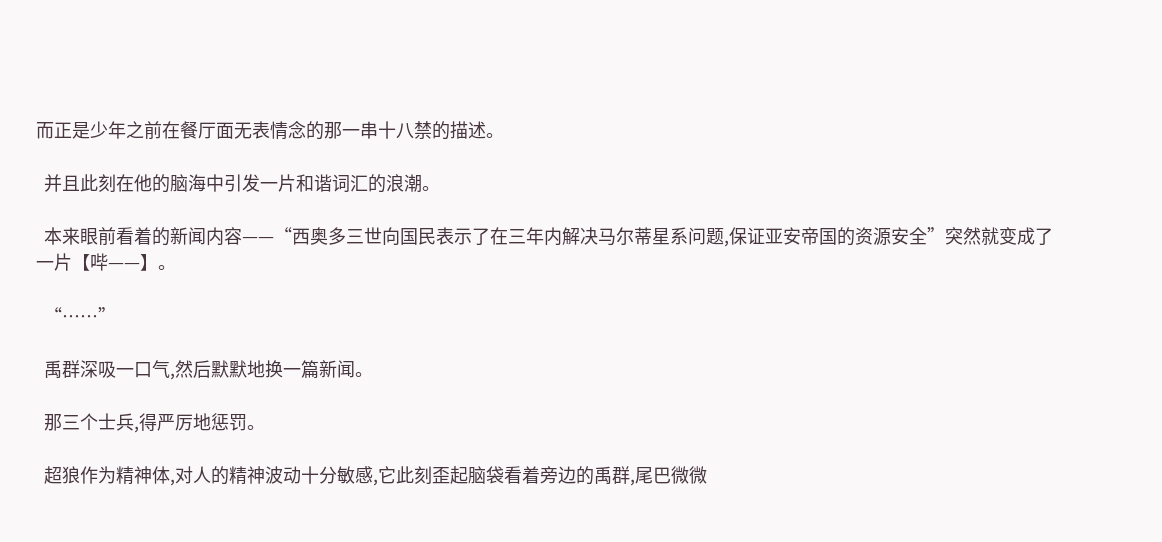而正是少年之前在餐厅面无表情念的那一串十八禁的描述。

  并且此刻在他的脑海中引发一片和谐词汇的浪潮。

  本来眼前看着的新闻内容——“西奥多三世向国民表示了在三年内解决马尔蒂星系问题,保证亚安帝国的资源安全”突然就变成了一片【哔——】。

  “……”

  禹群深吸一口气,然后默默地换一篇新闻。

  那三个士兵,得严厉地惩罚。

  超狼作为精神体,对人的精神波动十分敏感,它此刻歪起脑袋看着旁边的禹群,尾巴微微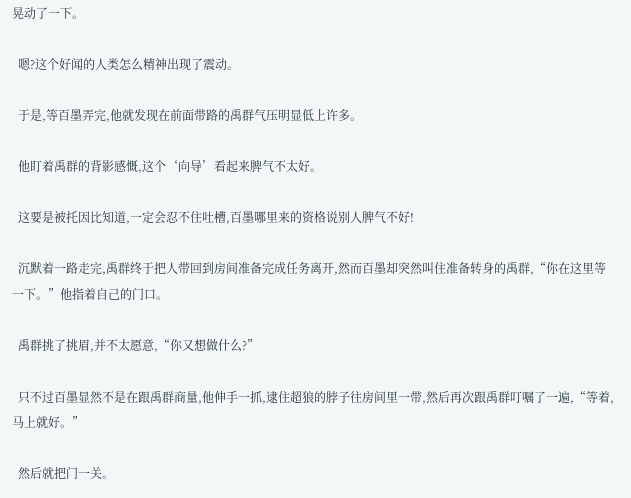晃动了一下。

  嗯?这个好闻的人类怎么精神出现了震动。

  于是,等百墨弄完,他就发现在前面带路的禹群气压明显低上许多。

  他盯着禹群的背影感慨,这个‘向导’看起来脾气不太好。

  这要是被托因比知道,一定会忍不住吐槽,百墨哪里来的资格说别人脾气不好!

  沉默着一路走完,禹群终于把人带回到房间准备完成任务离开,然而百墨却突然叫住准备转身的禹群,“你在这里等一下。”他指着自己的门口。

  禹群挑了挑眉,并不太愿意,“你又想做什么?”

  只不过百墨显然不是在跟禹群商量,他伸手一抓,逮住超狼的脖子往房间里一带,然后再次跟禹群叮嘱了一遍,“等着,马上就好。”

  然后就把门一关。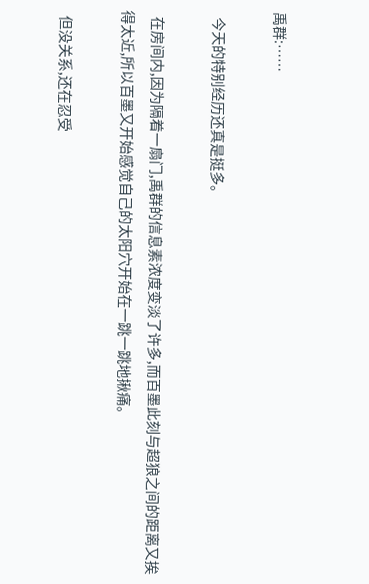禹群:……

  今天的特别经历还真是挺多。

  在房间内,因为隔着一扇门,禹群的信息素浓度变淡了许多,而百墨此刻与超狼之间的距离又挨得太近,所以百墨又开始感觉自己的太阳穴开始在一跳一跳地揪痛。

  但没关系,还在忍受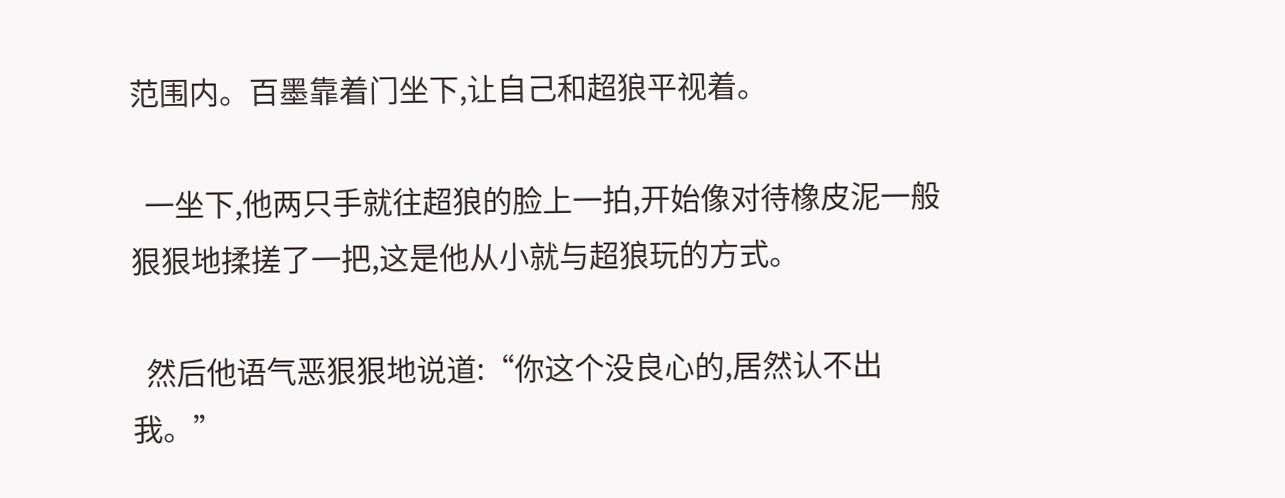范围内。百墨靠着门坐下,让自己和超狼平视着。

  一坐下,他两只手就往超狼的脸上一拍,开始像对待橡皮泥一般狠狠地揉搓了一把,这是他从小就与超狼玩的方式。

  然后他语气恶狠狠地说道:“你这个没良心的,居然认不出我。”